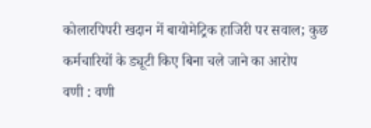कोलारपिपरी खदान में बायोमेट्रिक हाजिरी पर सवाल; कुछ कर्मचारियों के ड्यूटी किए बिना चले जाने का आरोप
वणी : वणी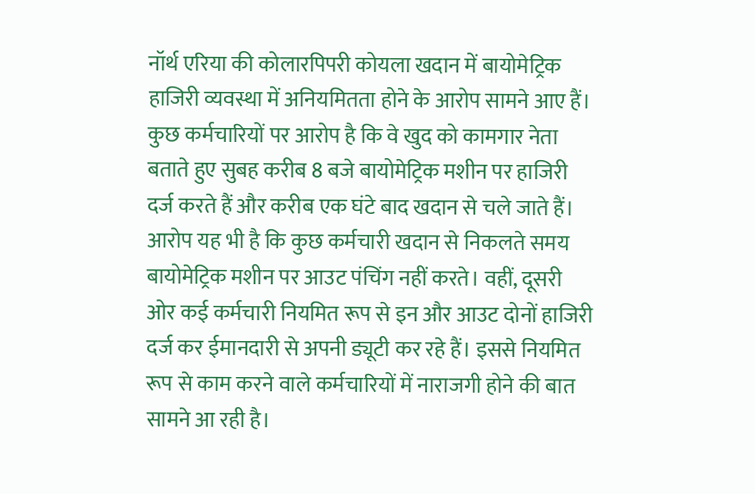नॉर्थ एरिया की कोलारपिपरी कोयला खदान में बायोमेट्रिक हाजिरी व्यवस्था में अनियमितता होने के आरोप सामने आए हैं। कुछ कर्मचारियों पर आरोप है कि वे खुद को कामगार नेता बताते हुए सुबह करीब 8 बजे बायोमेट्रिक मशीन पर हाजिरी दर्ज करते हैं और करीब एक घंटे बाद खदान से चले जाते हैं।
आरोप यह भी है कि कुछ कर्मचारी खदान से निकलते समय बायोमेट्रिक मशीन पर आउट पंचिंग नहीं करते। वहीं, दूसरी ओर कई कर्मचारी नियमित रूप से इन और आउट दोनों हाजिरी दर्ज कर ईमानदारी से अपनी ड्यूटी कर रहे हैं। इससे नियमित रूप से काम करने वाले कर्मचारियों में नाराजगी होने की बात सामने आ रही है।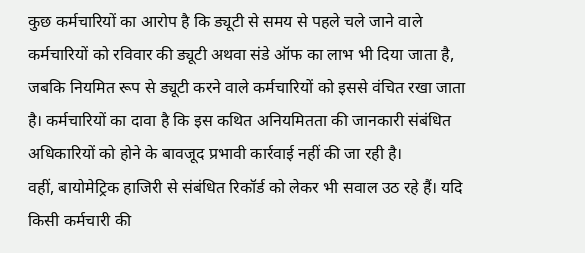कुछ कर्मचारियों का आरोप है कि ड्यूटी से समय से पहले चले जाने वाले कर्मचारियों को रविवार की ड्यूटी अथवा संडे ऑफ का लाभ भी दिया जाता है, जबकि नियमित रूप से ड्यूटी करने वाले कर्मचारियों को इससे वंचित रखा जाता है। कर्मचारियों का दावा है कि इस कथित अनियमितता की जानकारी संबंधित अधिकारियों को होने के बावजूद प्रभावी कार्रवाई नहीं की जा रही है।
वहीं, बायोमेट्रिक हाजिरी से संबंधित रिकॉर्ड को लेकर भी सवाल उठ रहे हैं। यदि किसी कर्मचारी की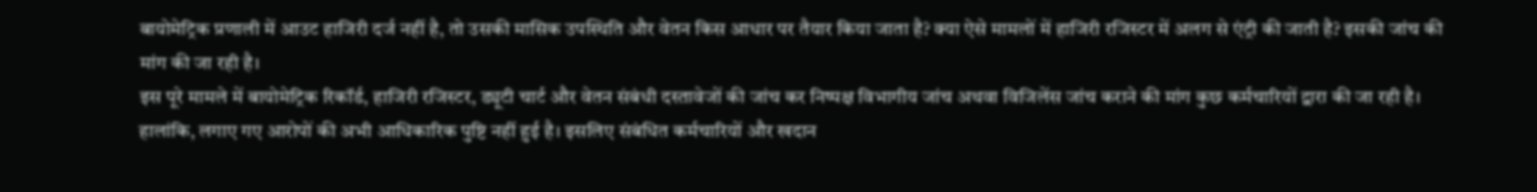बायोमेट्रिक प्रणाली में आउट हाजिरी दर्ज नहीं है, तो उसकी मासिक उपस्थिति और वेतन किस आधार पर तैयार किया जाता है? क्या ऐसे मामलों में हाजिरी रजिस्टर में अलग से एंट्री की जाती है? इसकी जांच की मांग की जा रही है।
इस पूरे मामले में बायोमेट्रिक रिकॉर्ड, हाजिरी रजिस्टर, ड्यूटी चार्ट और वेतन संबंधी दस्तावेजों की जांच कर निष्पक्ष विभागीय जांच अथवा विजिलेंस जांच कराने की मांग कुछ कर्मचारियों द्वारा की जा रही है।
हालांकि, लगाए गए आरोपों की अभी आधिकारिक पुष्टि नहीं हुई है। इसलिए संबंधित कर्मचारियों और खदान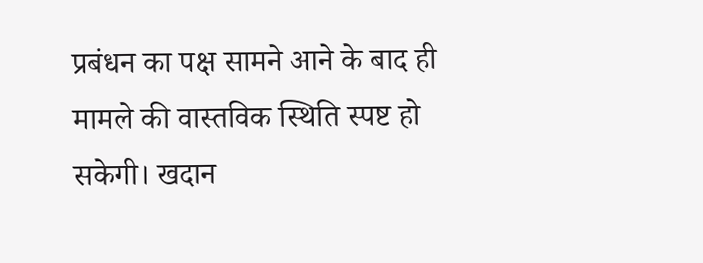प्रबंधन का पक्ष सामने आने के बाद ही मामले की वास्तविक स्थिति स्पष्ट हो सकेगी। खदान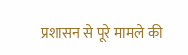प्रशासन से पूरे मामले की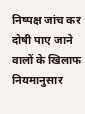निष्पक्ष जांच कर दोषी पाए जाने वालों के खिलाफ नियमानुसार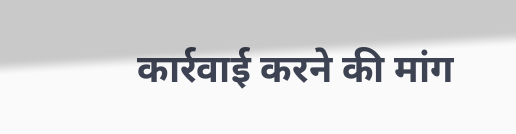कार्रवाई करने की मांग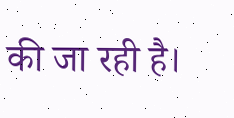की जा रही है।